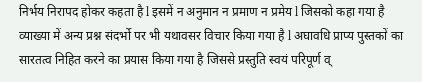निर्भय निरापद होकर कहता है l इसमें न अनुमान न प्रमाण न प्रमेय l जिसको कहा गया है
व्याख्या में अन्य प्रश्न संदर्भो पर भी यथावसर विचार किया गया है l अघावधि प्राप्य पुस्तकों का सारतत्व निहित करने का प्रयास किया गया है जिससे प्रस्तुति स्वयं परिपूर्ण व्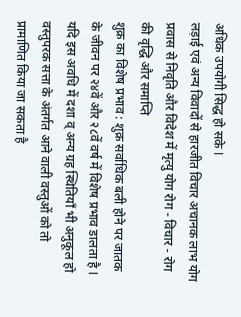अधिक उपयोगी सिद्ध हो सके l
लड़ाई एवं अन्य विवादों से हारजीत विचार अचानक लाभ योग प्रवास से निवृति और विदेश में मृत्यु योग रोग - विचार - रोग की वृद्धि और समाप्ति
शुक्र का विशेष प्रभाव : शुक्र सर्वाधिक बली होने पर जातक के जीवन पर २४वें और २८वें वर्ष में विशेष प्रभाव डालता है l यदि इस अवधि में दशा व् अन्य ग्रह स्थितियाँ भी अनुकूल हो
वस्तुपरक सत्ता के अंतर्गत आने वाली वस्तुओं को तो प्रामाणित किया जा सकता है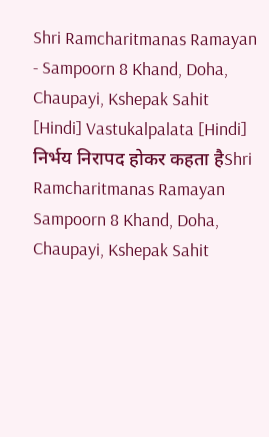Shri Ramcharitmanas Ramayan - Sampoorn 8 Khand, Doha, Chaupayi, Kshepak Sahit [Hindi] Vastukalpalata [Hindi] निर्भय निरापद होकर कहता हैShri Ramcharitmanas Ramayan Sampoorn 8 Khand, Doha, Chaupayi, Kshepak Sahit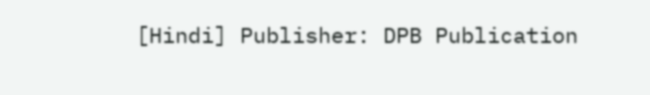[Hindi] Publisher: DPB Publication